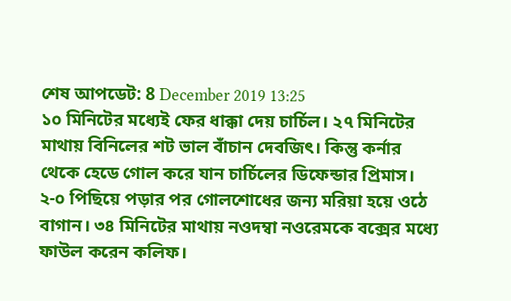শেষ আপডেট: 8 December 2019 13:25
১০ মিনিটের মধ্যেই ফের ধাক্কা দেয় চার্চিল। ২৭ মিনিটের মাথায় বিনিলের শট ভাল বাঁচান দেবজিৎ। কিন্তু কর্নার থেকে হেডে গোল করে যান চার্চিলের ডিফেন্ডার প্রিমাস। ২-০ পিছিয়ে পড়ার পর গোলশোধের জন্য মরিয়া হয়ে ওঠে বাগান। ৩৪ মিনিটের মাথায় নওদম্বা নওরেমকে বক্সের মধ্যে ফাউল করেন কলিফ।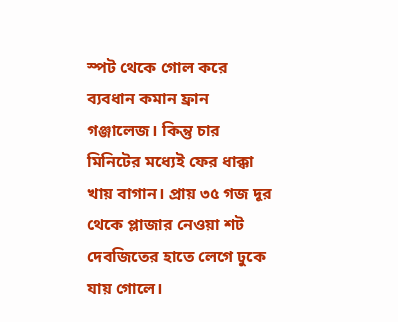স্পট থেকে গোল করে ব্যবধান কমান ফ্রান গঞ্জালেজ। কিন্তু চার মিনিটের মধ্যেই ফের ধাক্কা খায় বাগান। প্রায় ৩৫ গজ দূর থেকে প্লাজার নেওয়া শট দেবজিতের হাতে লেগে ঢুকে যায় গোলে।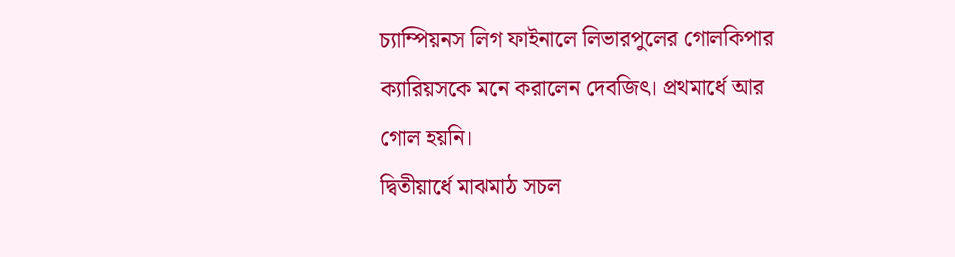চ্যাম্পিয়নস লিগ ফাইনালে লিভারপুলের গোলকিপার ক্যারিয়সকে মনে করালেন দেবজিৎ। প্রথমার্ধে আর গোল হয়নি।
দ্বিতীয়ার্ধে মাঝমাঠ সচল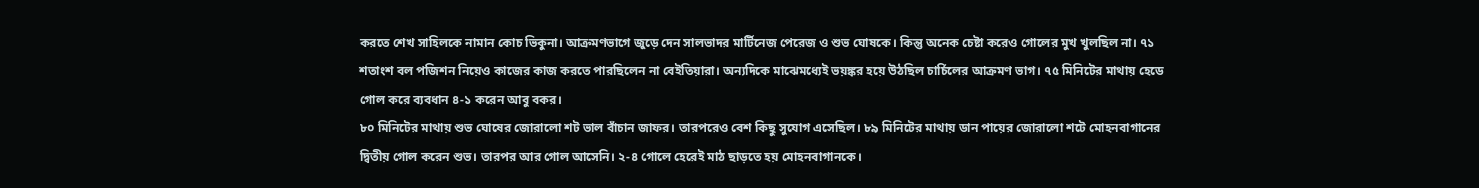করতে শেখ সাহিলকে নামান কোচ ভিকুনা। আক্রমণভাগে জুড়ে দেন সালভাদর মার্টিনেজ পেরেজ ও শুভ ঘোষকে। কিন্তু অনেক চেষ্টা করেও গোলের মুখ খুলছিল না। ৭১ শতাংশ বল পজিশন নিয়েও কাজের কাজ করতে পারছিলেন না বেইতিয়ারা। অন্যদিকে মাঝেমধ্যেই ভয়ঙ্কর হয়ে উঠছিল চার্চিলের আক্রমণ ভাগ। ৭৫ মিনিটের মাথায় হেডে গোল করে ব্যবধান ৪-১ করেন আবু বকর।
৮০ মিনিটের মাথায় শুভ ঘোষের জোরালো শট ভাল বাঁচান জাফর। তারপরেও বেশ কিছু সুযোগ এসেছিল। ৮৯ মিনিটের মাথায় ডান পায়ের জোরালো শটে মোহনবাগানের দ্বিতীয় গোল করেন শুভ। তারপর আর গোল আসেনি। ২-৪ গোলে হেরেই মাঠ ছাড়তে হয় মোহনবাগানকে।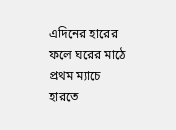এদিনের হারের ফলে ঘরের মাঠে প্রথম ম্যাচে হারতে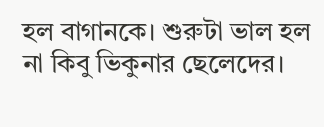হল বাগানকে। শুরুটা ভাল হল না কিবু ভিকুনার ছেলেদের।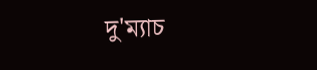দু'ম্যাচ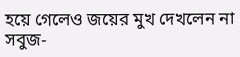হয়ে গেলেও জয়ের মুখ দেখলেন না সবুজ-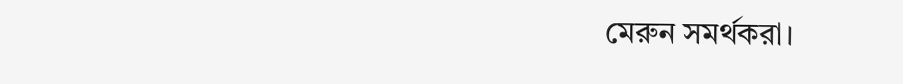মেরুন সমর্থকরা।